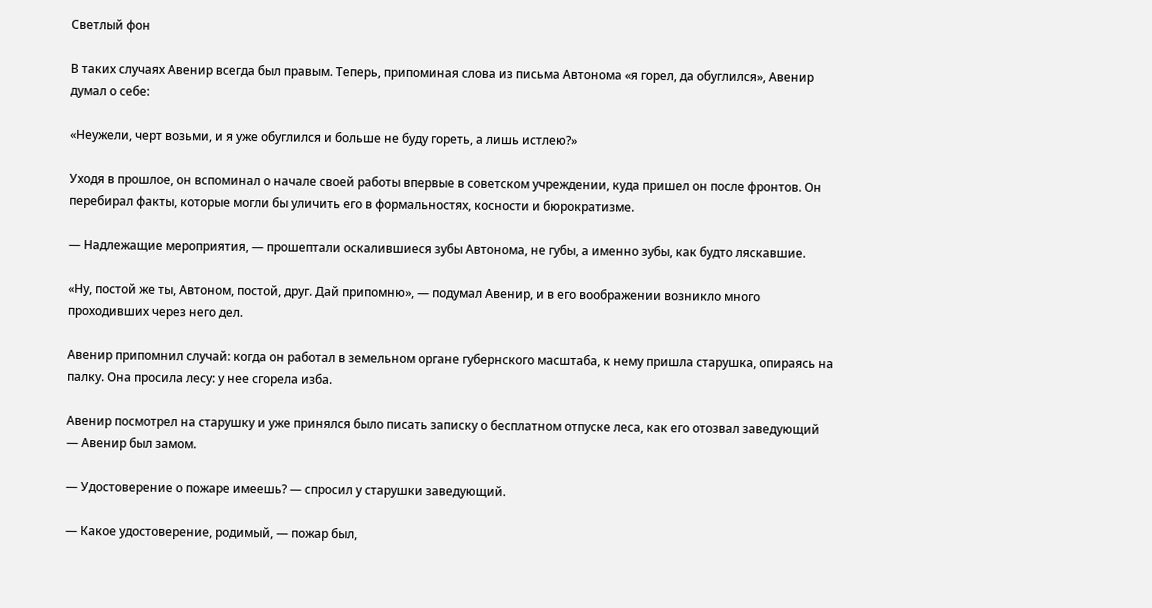Светлый фон

В таких случаях Авенир всегда был правым. Теперь, припоминая слова из письма Автонома «я горел, да обуглился», Авенир думал о себе:

«Неужели, черт возьми, и я уже обуглился и больше не буду гореть, а лишь истлею?»

Уходя в прошлое, он вспоминал о начале своей работы впервые в советском учреждении, куда пришел он после фронтов. Он перебирал факты, которые могли бы уличить его в формальностях, косности и бюрократизме.

— Надлежащие мероприятия, — прошептали оскалившиеся зубы Автонома, не губы, а именно зубы, как будто ляскавшие.

«Ну, постой же ты, Автоном, постой, друг. Дай припомню», — подумал Авенир, и в его воображении возникло много проходивших через него дел.

Авенир припомнил случай: когда он работал в земельном органе губернского масштаба, к нему пришла старушка, опираясь на палку. Она просила лесу: у нее сгорела изба.

Авенир посмотрел на старушку и уже принялся было писать записку о бесплатном отпуске леса, как его отозвал заведующий — Авенир был замом.

— Удостоверение о пожаре имеешь? — спросил у старушки заведующий.

— Какое удостоверение, родимый, — пожар был,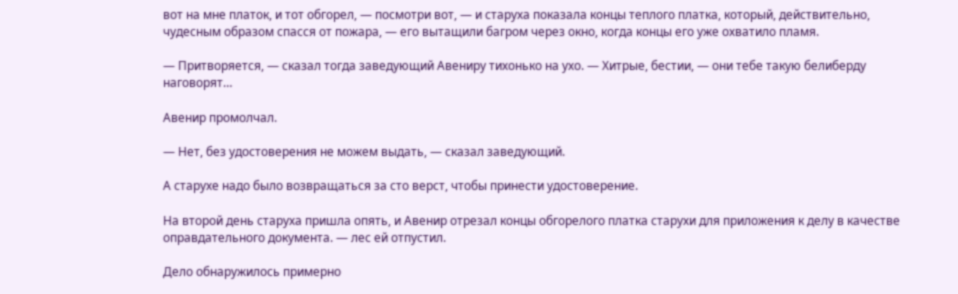вот на мне платок, и тот обгорел, — посмотри вот, — и старуха показала концы теплого платка, который, действительно, чудесным образом спасся от пожара, — его вытащили багром через окно, когда концы его уже охватило пламя.

— Притворяется, — сказал тогда заведующий Авениру тихонько на ухо. — Хитрые, бестии, — они тебе такую белиберду наговорят…

Авенир промолчал.

— Нет, без удостоверения не можем выдать, — сказал заведующий.

А старухе надо было возвращаться за сто верст, чтобы принести удостоверение.

На второй день старуха пришла опять, и Авенир отрезал концы обгорелого платка старухи для приложения к делу в качестве оправдательного документа. — лес ей отпустил.

Дело обнаружилось примерно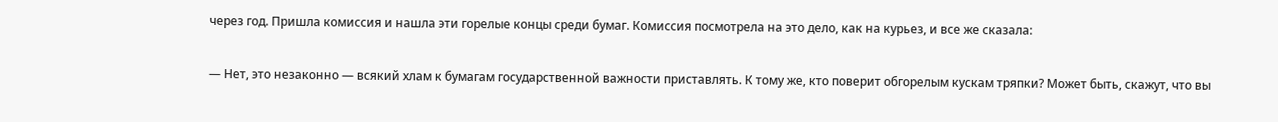через год. Пришла комиссия и нашла эти горелые концы среди бумаг. Комиссия посмотрела на это дело, как на курьез, и все же сказала:

— Нет, это незаконно — всякий хлам к бумагам государственной важности приставлять. К тому же, кто поверит обгорелым кускам тряпки? Может быть, скажут, что вы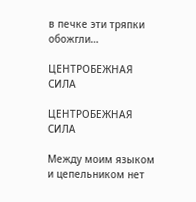в печке эти тряпки обожгли…

ЦЕНТРОБЕЖНАЯ СИЛА

ЦЕНТРОБЕЖНАЯ СИЛА

Между моим языком и цепельником нет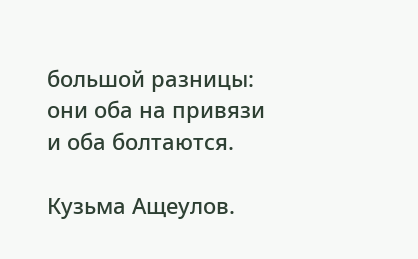большой разницы: они оба на привязи и оба болтаются.

Кузьма Ащеулов.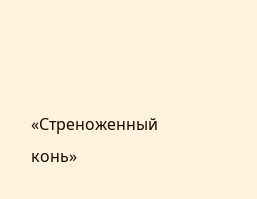«Стреноженный конь»